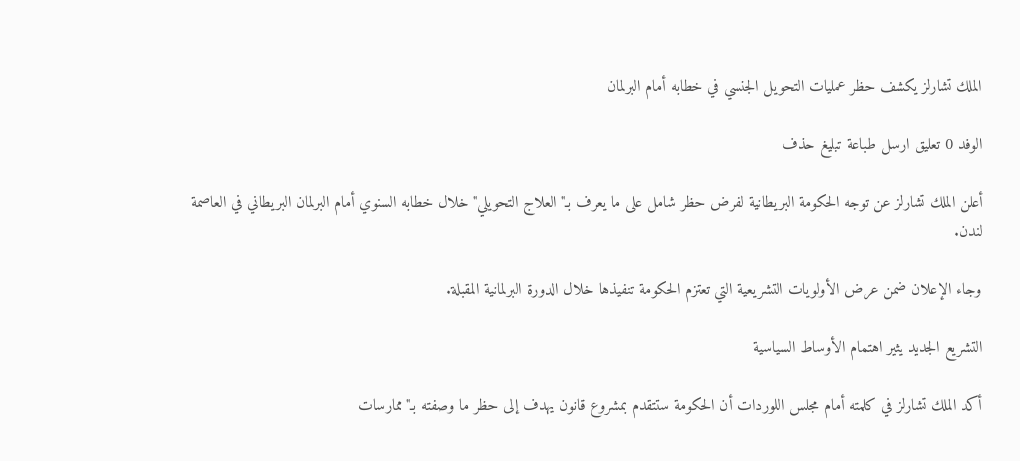الملك تشارلز يكشف حظر عمليات التحويل الجنسي في خطابه أمام البرلمان

الوفد 0 تعليق ارسل طباعة تبليغ حذف

أعلن الملك تشارلز عن توجه الحكومة البريطانية لفرض حظر شامل على ما يعرف بـ"العلاج التحويلي" خلال خطابه السنوي أمام البرلمان البريطاني في العاصمة لندن.

وجاء الإعلان ضمن عرض الأولويات التشريعية التي تعتزم الحكومة تنفيذها خلال الدورة البرلمانية المقبلة.

التشريع الجديد يثير اهتمام الأوساط السياسية

أكد الملك تشارلز في كلمته أمام مجلس اللوردات أن الحكومة ستتقدم بمشروع قانون يهدف إلى حظر ما وصفته بـ"ممارسات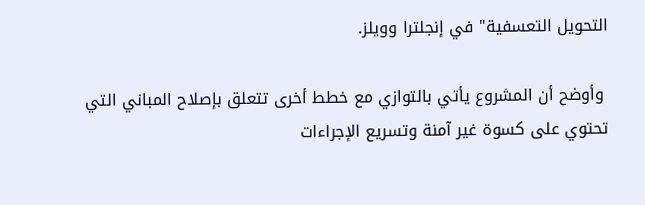التحويل التعسفية" في إنجلترا وويلز.

 وأوضح أن المشروع يأتي بالتوازي مع خطط أخرى تتعلق بإصلاح المباني التي تحتوي على كسوة غير آمنة وتسريع الإجراءات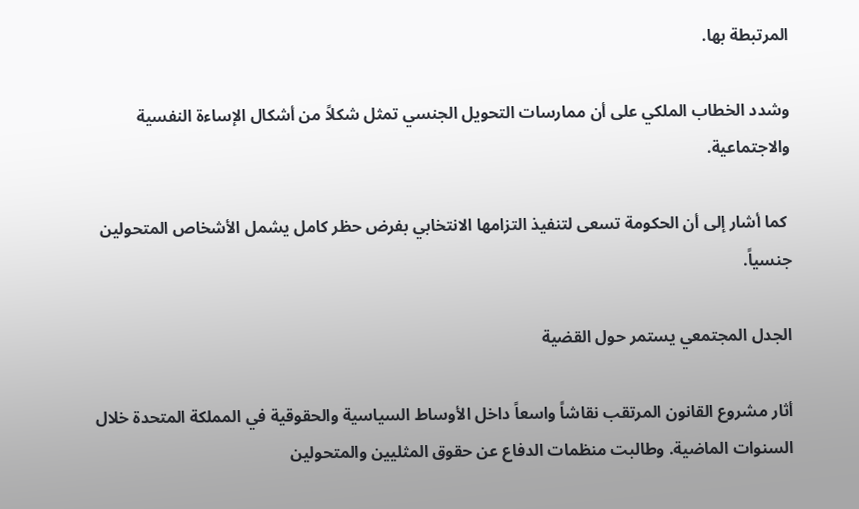المرتبطة بها.

وشدد الخطاب الملكي على أن ممارسات التحويل الجنسي تمثل شكلاً من أشكال الإساءة النفسية والاجتماعية.

 كما أشار إلى أن الحكومة تسعى لتنفيذ التزامها الانتخابي بفرض حظر كامل يشمل الأشخاص المتحولين جنسياً.

الجدل المجتمعي يستمر حول القضية

أثار مشروع القانون المرتقب نقاشاً واسعاً داخل الأوساط السياسية والحقوقية في المملكة المتحدة خلال السنوات الماضية. وطالبت منظمات الدفاع عن حقوق المثليين والمتحولين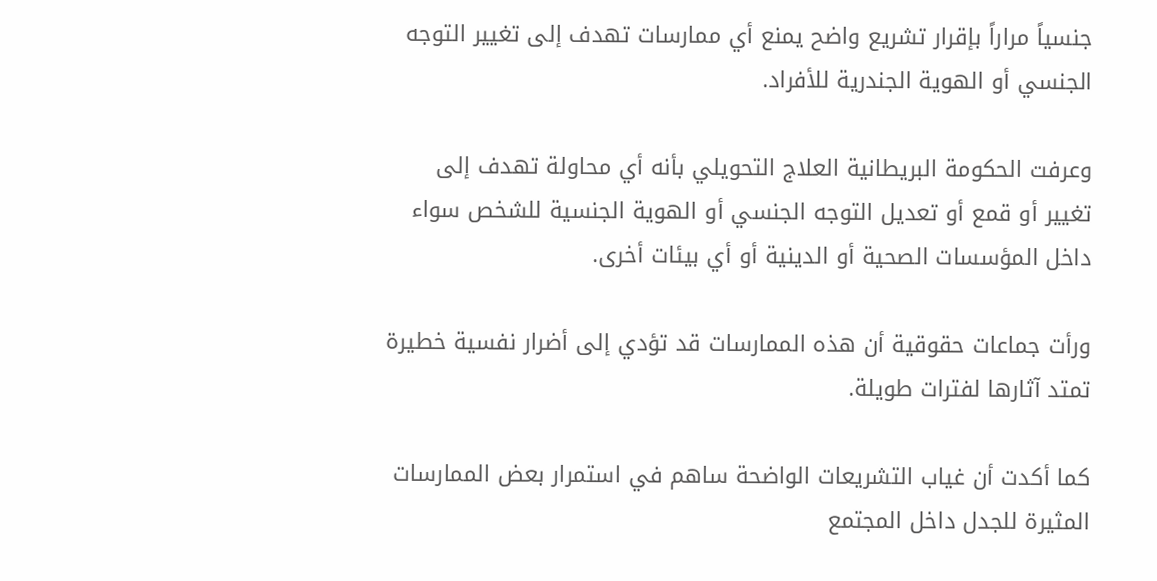جنسياً مراراً بإقرار تشريع واضح يمنع أي ممارسات تهدف إلى تغيير التوجه الجنسي أو الهوية الجندرية للأفراد.

وعرفت الحكومة البريطانية العلاج التحويلي بأنه أي محاولة تهدف إلى تغيير أو قمع أو تعديل التوجه الجنسي أو الهوية الجنسية للشخص سواء داخل المؤسسات الصحية أو الدينية أو أي بيئات أخرى.

ورأت جماعات حقوقية أن هذه الممارسات قد تؤدي إلى أضرار نفسية خطيرة تمتد آثارها لفترات طويلة.

كما أكدت أن غياب التشريعات الواضحة ساهم في استمرار بعض الممارسات المثيرة للجدل داخل المجتمع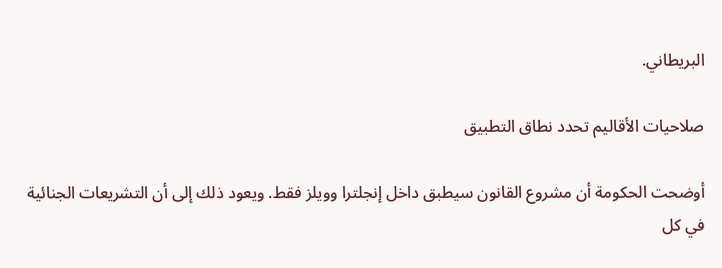البريطاني.

صلاحيات الأقاليم تحدد نطاق التطبيق

أوضحت الحكومة أن مشروع القانون سيطبق داخل إنجلترا وويلز فقط. ويعود ذلك إلى أن التشريعات الجنائية في كل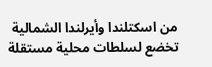من اسكتلندا وأيرلندا الشمالية تخضع لسلطات محلية مستقلة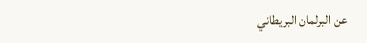عن البرلمان البريطاني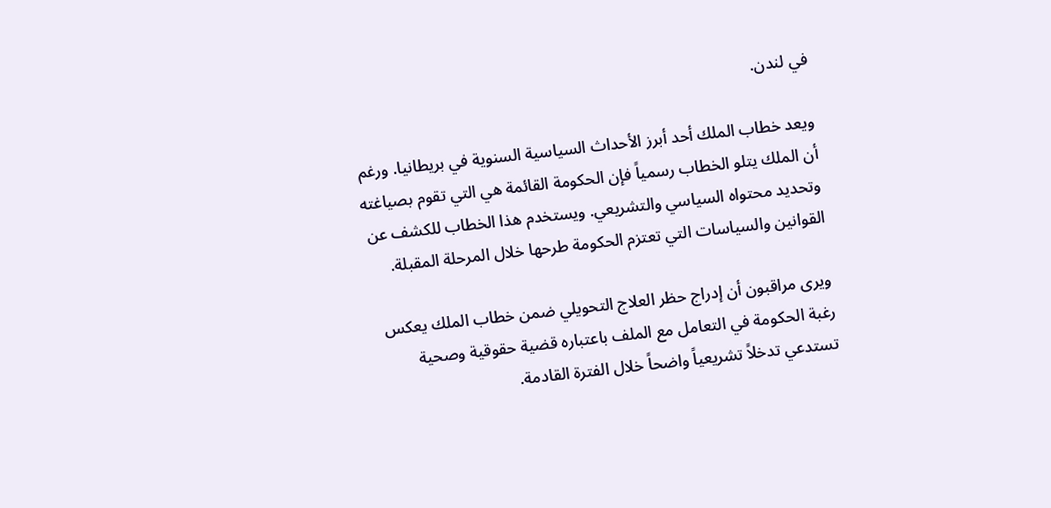في لندن.

ويعد خطاب الملك أحد أبرز الأحداث السياسية السنوية في بريطانيا. ورغم أن الملك يتلو الخطاب رسمياً فإن الحكومة القائمة هي التي تقوم بصياغته وتحديد محتواه السياسي والتشريعي. ويستخدم هذا الخطاب للكشف عن القوانين والسياسات التي تعتزم الحكومة طرحها خلال المرحلة المقبلة.

ويرى مراقبون أن إدراج حظر العلاج التحويلي ضمن خطاب الملك يعكس رغبة الحكومة في التعامل مع الملف باعتباره قضية حقوقية وصحية تستدعي تدخلاً تشريعياً واضحاً خلال الفترة القادمة.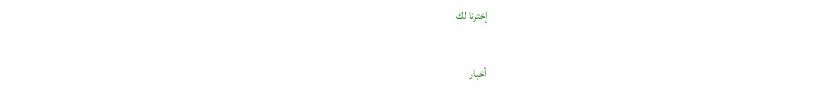إخترنا لك

أخبار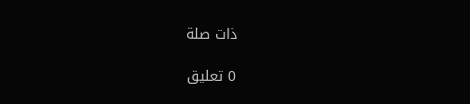ذات صلة

0 تعليق